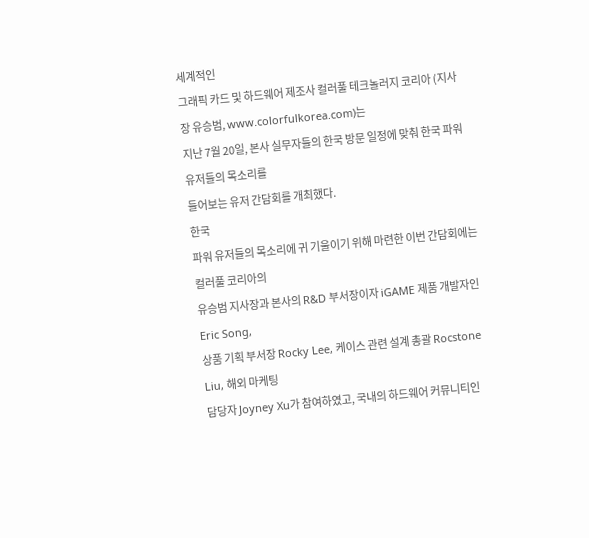세계적인
그래픽 카드 및 하드웨어 제조사 컬러풀 테크놀러지 코리아 (지사장 유승범, www.colorfulkorea.com)는
지난 7월 20일, 본사 실무자들의 한국 방문 일정에 맞춰 한국 파워 유저들의 목소리를
들어보는 유저 간담회를 개최했다.
한국
파워 유저들의 목소리에 귀 기울이기 위해 마련한 이번 간담회에는 컬러풀 코리아의
유승범 지사장과 본사의 R&D 부서장이자 iGAME 제품 개발자인 Eric Song,
상품 기획 부서장 Rocky Lee, 케이스 관련 설계 총괄 Rocstone Liu, 해외 마케팅
담당자 Joyney Xu가 참여하였고, 국내의 하드웨어 커뮤니티인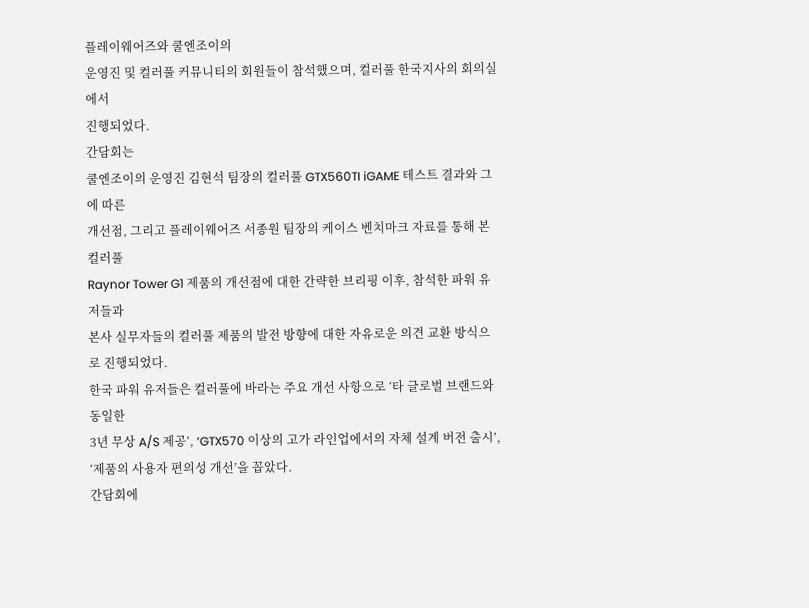플레이웨어즈와 쿨엔조이의
운영진 및 컬러풀 커뮤니티의 회원들이 참석했으며, 컬러풀 한국지사의 회의실에서
진행되었다.
간담회는
쿨엔조이의 운영진 김현석 팀장의 컬러풀 GTX560TI iGAME 테스트 결과와 그에 따른
개선점, 그리고 플레이웨어즈 서종원 팀장의 케이스 벤치마크 자료를 통해 본 컬러풀
Raynor Tower G1 제품의 개선점에 대한 간략한 브리핑 이후, 참석한 파워 유저들과
본사 실무자들의 컬러풀 제품의 발전 방향에 대한 자유로운 의견 교환 방식으로 진행되었다.
한국 파워 유저들은 컬러풀에 바라는 주요 개선 사항으로 ‘타 글로벌 브랜드와 동일한
3년 무상 A/S 제공’, ‘GTX570 이상의 고가 라인업에서의 자체 설계 버전 출시’,
‘제품의 사용자 편의성 개선’을 꼽았다.
간담회에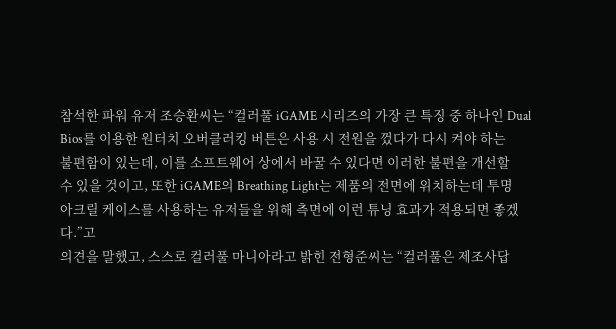참석한 파워 유저 조승환씨는 “컬러풀 iGAME 시리즈의 가장 큰 특징 중 하나인 Dual
Bios를 이용한 원터치 오버클러킹 버튼은 사용 시 전원을 껐다가 다시 켜야 하는
불편함이 있는데, 이를 소프트웨어 상에서 바꿀 수 있다면 이러한 불편을 개선할
수 있을 것이고, 또한 iGAME의 Breathing Light는 제품의 전면에 위치하는데 투명
아크릴 케이스를 사용하는 유저들을 위해 측면에 이런 튜닝 효과가 적용되면 좋겠다.”고
의견을 말했고, 스스로 컬러풀 마니아라고 밝힌 전형준씨는 “컬러풀은 제조사답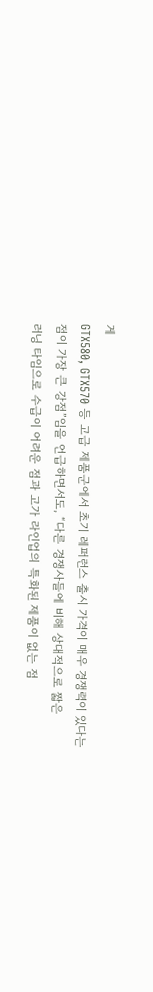게
GTX580, GTX570 등 고급 제품군에서 초기 레퍼런스 출시 가격이 매우 경쟁력이 있다는
점이 가장 큰 강점”임을 언급하면서도, “다른 경쟁사들에 비해 상대적으로 짧은
러닝 타임으로 수급이 어려운 점과 고가 라인업의 특화된 제품이 없는 점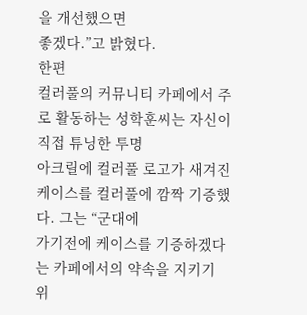을 개선했으면
좋겠다.”고 밝혔다.
한편
컬러풀의 커뮤니티 카페에서 주로 활동하는 성학훈씨는 자신이 직접 튜닝한 투명
아크릴에 컬러풀 로고가 새겨진 케이스를 컬러풀에 깜짝 기증했다. 그는 “군대에
가기전에 케이스를 기증하겠다는 카페에서의 약속을 지키기 위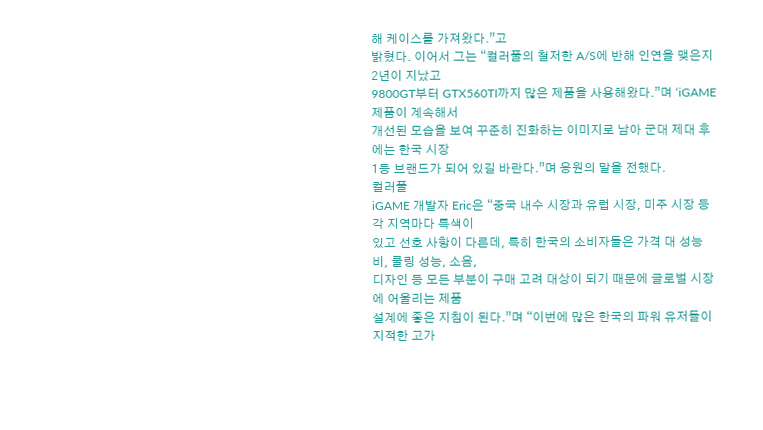해 케이스를 가져왔다.”고
밝혔다. 이어서 그는 “컬러풀의 철저한 A/S에 반해 인연을 맺은지 2년이 지났고
9800GT부터 GTX560TI까지 많은 제품을 사용해왔다.”며 ‘iGAME 제품이 계속해서
개선된 모습을 보여 꾸준히 진화하는 이미지로 남아 군대 제대 후에는 한국 시장
1등 브랜드가 되어 있길 바란다.”며 응원의 말을 전했다.
컬러풀
iGAME 개발자 Eric은 “중국 내수 시장과 유럽 시장, 미주 시장 등 각 지역마다 특색이
있고 선호 사항이 다른데, 특히 한국의 소비자들은 가격 대 성능비, 쿨링 성능, 소음,
디자인 등 모든 부분이 구매 고려 대상이 되기 때문에 글로벌 시장에 어울리는 제품
설계에 좋은 지침이 된다.”며 “이번에 많은 한국의 파워 유저들이 지적한 고가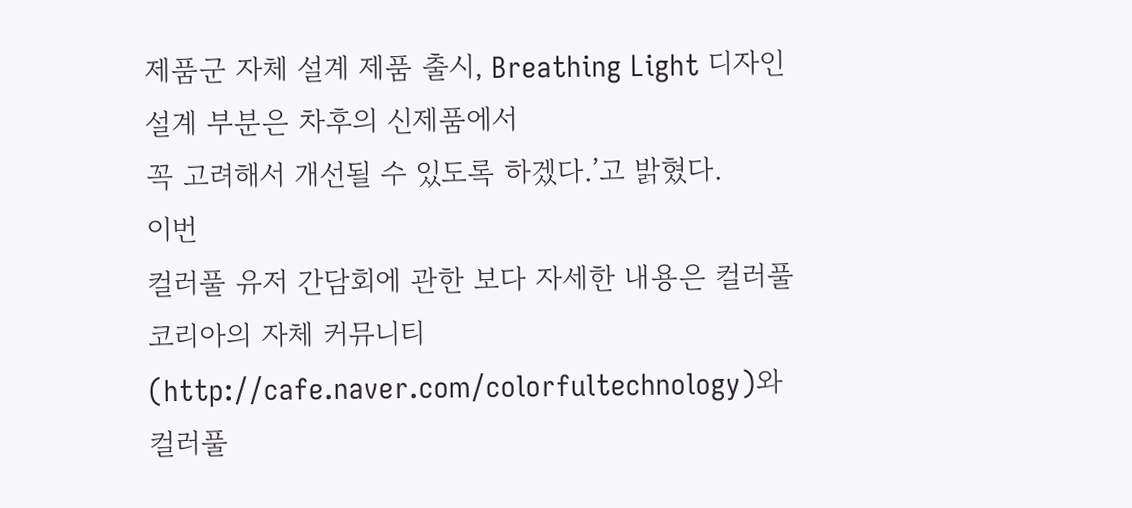제품군 자체 설계 제품 출시, Breathing Light 디자인 설계 부분은 차후의 신제품에서
꼭 고려해서 개선될 수 있도록 하겠다.’고 밝혔다.
이번
컬러풀 유저 간담회에 관한 보다 자세한 내용은 컬러풀 코리아의 자체 커뮤니티 (http://cafe.naver.com/colorfultechnology)와
컬러풀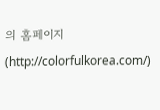의 홈페이지 (http://colorfulkorea.com/)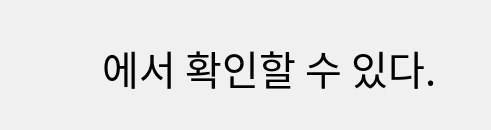에서 확인할 수 있다.